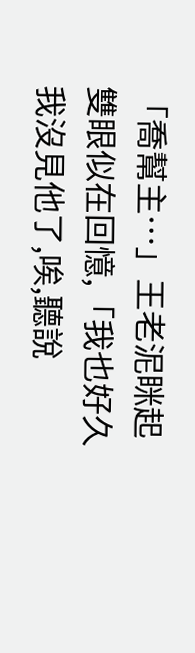「喬幫主…」王老泥眯起雙眼似在回憶,「我也好久我沒見他了,唉,聽說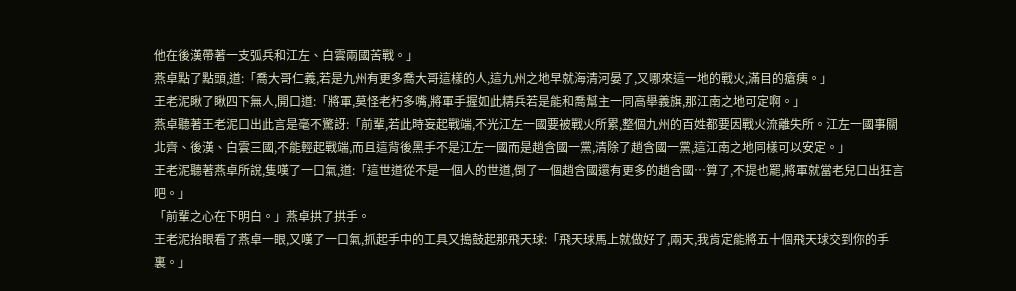他在後漢帶著一支弧兵和江左、白雲兩國苦戰。」
燕卓點了點頭,道:「喬大哥仁義,若是九州有更多喬大哥這樣的人,這九州之地早就海清河晏了,又哪來這一地的戰火,滿目的瘡痍。」
王老泥瞅了瞅四下無人,開口道:「將軍,莫怪老朽多嘴,將軍手握如此精兵若是能和喬幫主一同高舉義旗,那江南之地可定啊。」
燕卓聽著王老泥口出此言是毫不驚訝:「前輩,若此時妄起戰端,不光江左一國要被戰火所累,整個九州的百姓都要因戰火流離失所。江左一國事關北齊、後漢、白雲三國,不能輕起戰端,而且這背後黑手不是江左一國而是趙含國一黨,清除了趙含國一黨,這江南之地同樣可以安定。」
王老泥聽著燕卓所說,隻嘆了一口氣,道:「這世道從不是一個人的世道,倒了一個趙含國還有更多的趙含國…算了,不提也罷,將軍就當老兒口出狂言吧。」
「前輩之心在下明白。」燕卓拱了拱手。
王老泥抬眼看了燕卓一眼,又嘆了一口氣,抓起手中的工具又搗鼓起那飛天球:「飛天球馬上就做好了,兩天,我肯定能將五十個飛天球交到你的手裏。」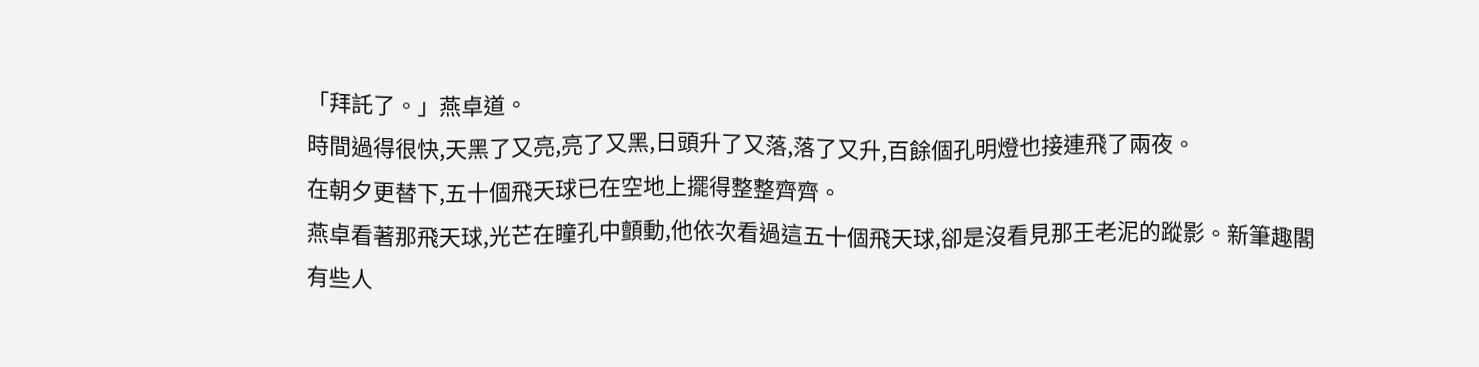「拜託了。」燕卓道。
時間過得很快,天黑了又亮,亮了又黑,日頭升了又落,落了又升,百餘個孔明燈也接連飛了兩夜。
在朝夕更替下,五十個飛天球已在空地上擺得整整齊齊。
燕卓看著那飛天球,光芒在瞳孔中顫動,他依次看過這五十個飛天球,卻是沒看見那王老泥的蹤影。新筆趣閣
有些人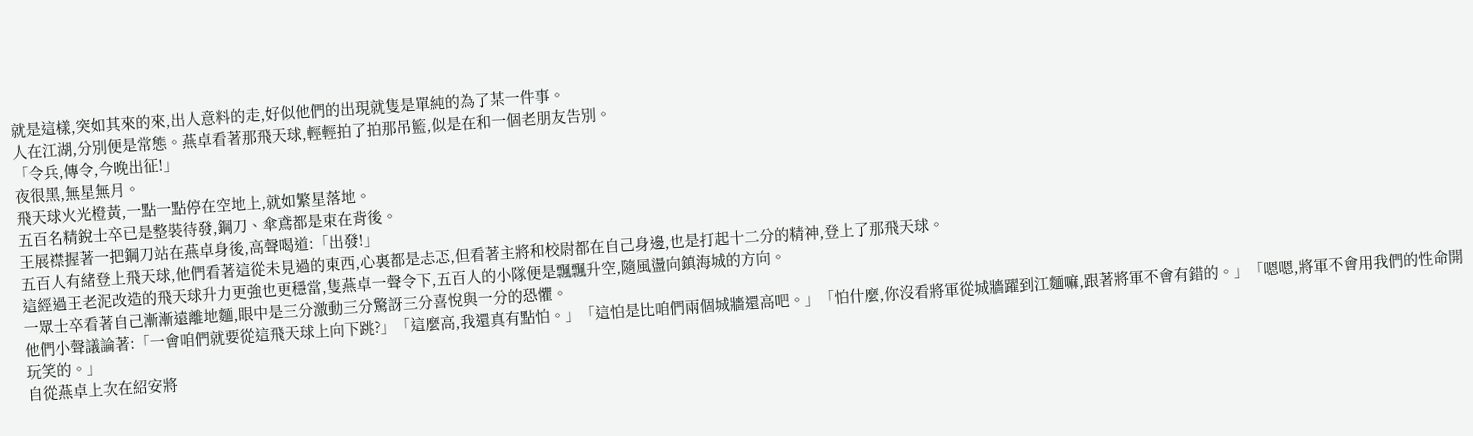就是這樣,突如其來的來,出人意料的走,好似他們的出現就隻是單純的為了某一件事。
人在江湖,分別便是常態。燕卓看著那飛天球,輕輕拍了拍那吊籃,似是在和一個老朋友告別。
「令兵,傳令,今晚出征!」
夜很黑,無星無月。
飛天球火光橙黃,一點一點停在空地上,就如繁星落地。
五百名精銳士卒已是整裝待發,鋼刀、傘鳶都是束在背後。
王展襟握著一把鋼刀站在燕卓身後,高聲喝道:「出發!」
五百人有緒登上飛天球,他們看著這從未見過的東西,心裏都是忐忑,但看著主將和校尉都在自己身邊,也是打起十二分的精神,登上了那飛天球。
這經過王老泥改造的飛天球升力更強也更穩當,隻燕卓一聲令下,五百人的小隊便是飄飄升空,隨風盪向鎮海城的方向。
一眾士卒看著自己漸漸遠離地麵,眼中是三分激動三分驚訝三分喜悅與一分的恐懼。
他們小聲議論著:「一會咱們就要從這飛天球上向下跳?」「這麼高,我還真有點怕。」「這怕是比咱們兩個城牆還高吧。」「怕什麼,你沒看將軍從城牆躍到江麵嘛,跟著將軍不會有錯的。」「嗯嗯,將軍不會用我們的性命開玩笑的。」
自從燕卓上次在紹安將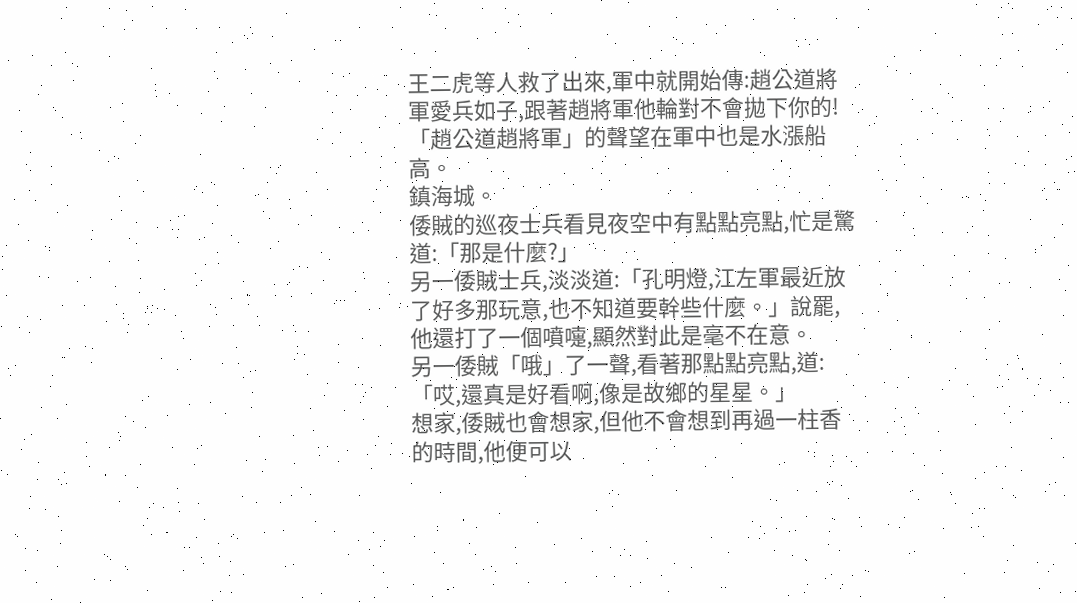王二虎等人救了出來,軍中就開始傳:趙公道將軍愛兵如子,跟著趙將軍他輪對不會拋下你的!
「趙公道趙將軍」的聲望在軍中也是水漲船高。
鎮海城。
倭賊的巡夜士兵看見夜空中有點點亮點,忙是驚道:「那是什麼?」
另一倭賊士兵,淡淡道:「孔明燈,江左軍最近放了好多那玩意,也不知道要幹些什麼。」說罷,他還打了一個噴嚏,顯然對此是毫不在意。
另一倭賊「哦」了一聲,看著那點點亮點,道:「哎,還真是好看啊,像是故鄉的星星。」
想家,倭賊也會想家,但他不會想到再過一柱香的時間,他便可以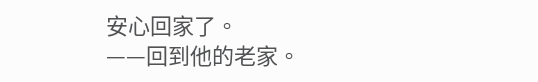安心回家了。
——回到他的老家。